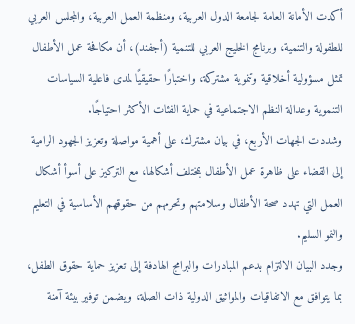أكدت الأمانة العامة لجامعة الدول العربية، ومنظمة العمل العربية، والمجلس العربي للطفولة والتنمية، وبرنامج الخليج العربي للتنمية (أجفند)، أن مكافحة عمل الأطفال تمثل مسؤولية أخلاقية وتنموية مشتركة، واختبارًا حقيقيًا لمدى فاعلية السياسات التنموية وعدالة النظم الاجتماعية في حماية الفئات الأكثر احتياجًا.
وشددت الجهات الأربع، في بيان مشترك، على أهمية مواصلة وتعزيز الجهود الرامية إلى القضاء على ظاهرة عمل الأطفال بمختلف أشكالها، مع التركيز على أسوأ أشكال العمل التي تهدد صحة الأطفال وسلامتهم وتحرمهم من حقوقهم الأساسية في التعليم والنمو السليم.
وجدد البيان الالتزام بدعم المبادرات والبرامج الهادفة إلى تعزيز حماية حقوق الطفل، بما يتوافق مع الاتفاقيات والمواثيق الدولية ذات الصلة، ويضمن توفير بيئة آمنة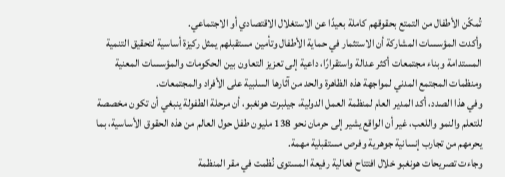تُمكّن الأطفال من التمتع بحقوقهم كاملة بعيدًا عن الاستغلال الاقتصادي أو الاجتماعي.
وأكدت المؤسسات المشاركة أن الاستثمار في حماية الأطفال وتأمين مستقبلهم يمثل ركيزة أساسية لتحقيق التنمية المستدامة وبناء مجتمعات أكثر عدالة واستقرارًا، داعية إلى تعزيز التعاون بين الحكومات والمؤسسات المعنية ومنظمات المجتمع المدني لمواجهة هذه الظاهرة والحد من آثارها السلبية على الأفراد والمجتمعات.
وفي هذا الصدد، أكد المدير العام لمنظمة العمل الدولية، جيلبرت هونغبو، أن مرحلة الطفولة ينبغي أن تكون مخصصة للتعلم والنمو واللعب، غير أن الواقع يشير إلى حرمان نحو 138 مليون طفل حول العالم من هذه الحقوق الأساسية، بما يحرمهم من تجارب إنسانية جوهرية وفرص مستقبلية مهمة.
وجاءت تصريحات هونغبو خلال افتتاح فعالية رفيعة المستوى نُظمت في مقر المنظمة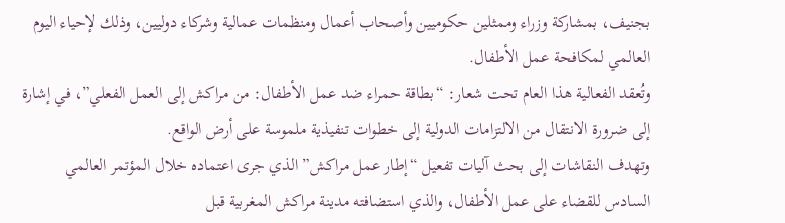بجنيف، بمشاركة وزراء وممثلين حكوميين وأصحاب أعمال ومنظمات عمالية وشركاء دوليين، وذلك لإحياء اليوم العالمي لمكافحة عمل الأطفال.
وتُعقد الفعالية هذا العام تحت شعار: “بطاقة حمراء ضد عمل الأطفال: من مراكش إلى العمل الفعلي”، في إشارة إلى ضرورة الانتقال من الالتزامات الدولية إلى خطوات تنفيذية ملموسة على أرض الواقع.
وتهدف النقاشات إلى بحث آليات تفعيل “إطار عمل مراكش” الذي جرى اعتماده خلال المؤتمر العالمي السادس للقضاء على عمل الأطفال، والذي استضافته مدينة مراكش المغربية قبل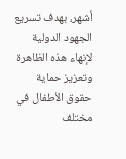أشهر، بهدف تسريع الجهود الدولية لإنهاء هذه الظاهرة وتعزيز حماية حقوق الأطفال في مختلف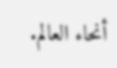أنحاء العالم.